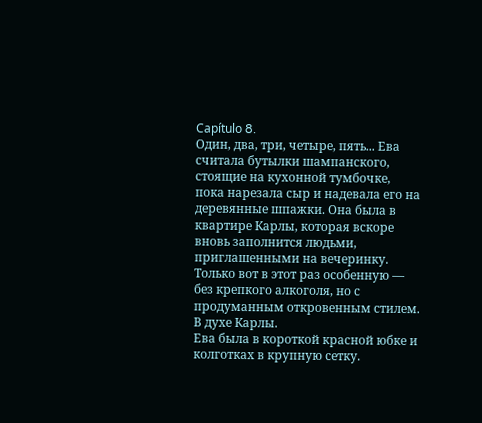Capítulo 8.
Один, два, три, четыре, пять... Ева считала бутылки шампанского, стоящие на кухонной тумбочке, пока нарезала сыр и надевала его на деревянные шпажки. Она была в квартире Карлы, которая вскоре вновь заполнится людьми, приглашенными на вечеринку. Только вот в этот раз особенную — без крепкого алкоголя, но с продуманным откровенным стилем. В духе Карлы.
Ева была в короткой красной юбке и колготках в крупную сетку.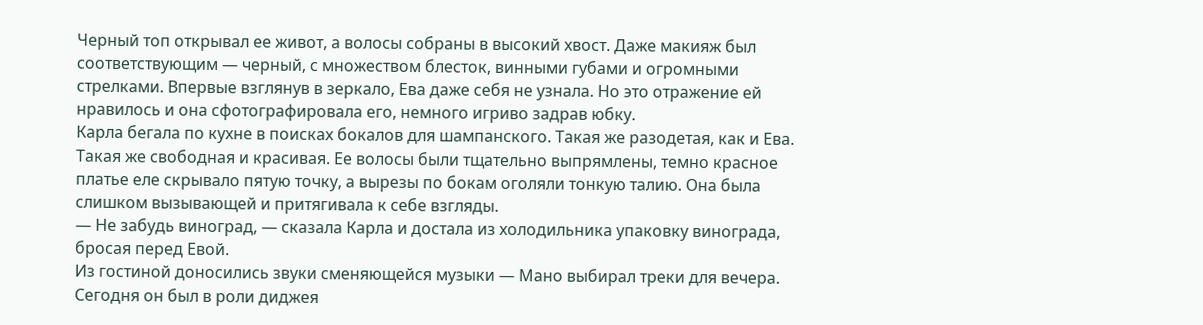Черный топ открывал ее живот, а волосы собраны в высокий хвост. Даже макияж был соответствующим — черный, с множеством блесток, винными губами и огромными стрелками. Впервые взглянув в зеркало, Ева даже себя не узнала. Но это отражение ей нравилось и она сфотографировала его, немного игриво задрав юбку.
Карла бегала по кухне в поисках бокалов для шампанского. Такая же разодетая, как и Ева. Такая же свободная и красивая. Ее волосы были тщательно выпрямлены, темно красное платье еле скрывало пятую точку, а вырезы по бокам оголяли тонкую талию. Она была слишком вызывающей и притягивала к себе взгляды.
— Не забудь виноград, — сказала Карла и достала из холодильника упаковку винограда, бросая перед Евой.
Из гостиной доносились звуки сменяющейся музыки — Мано выбирал треки для вечера. Сегодня он был в роли диджея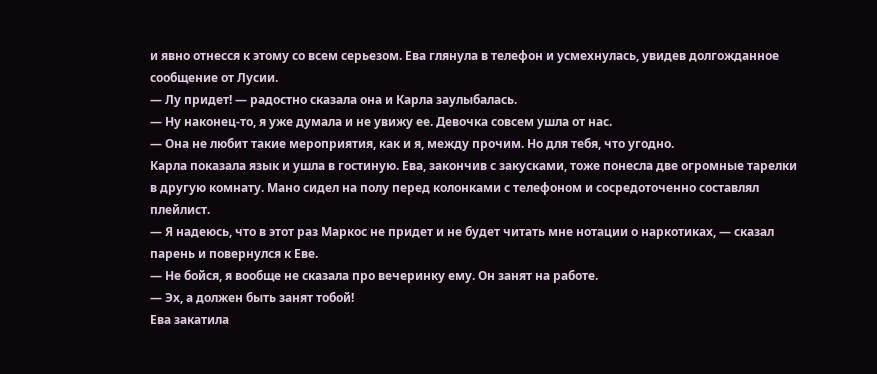и явно отнесся к этому со всем серьезом. Ева глянула в телефон и усмехнулась, увидев долгожданное сообщение от Лусии.
— Лу придет! — радостно сказала она и Карла заулыбалась.
— Ну наконец-то, я уже думала и не увижу ее. Девочка совсем ушла от нас.
— Она не любит такие мероприятия, как и я, между прочим. Но для тебя, что угодно.
Карла показала язык и ушла в гостиную. Ева, закончив с закусками, тоже понесла две огромные тарелки в другую комнату. Мано сидел на полу перед колонками с телефоном и сосредоточенно составлял плейлист.
— Я надеюсь, что в этот раз Маркос не придет и не будет читать мне нотации о наркотиках, — сказал парень и повернулся к Еве.
— Не бойся, я вообще не сказала про вечеринку ему. Он занят на работе.
— Эх, а должен быть занят тобой!
Ева закатила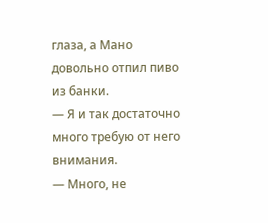глаза, а Мано довольно отпил пиво из банки.
— Я и так достаточно много требую от него внимания.
— Много, не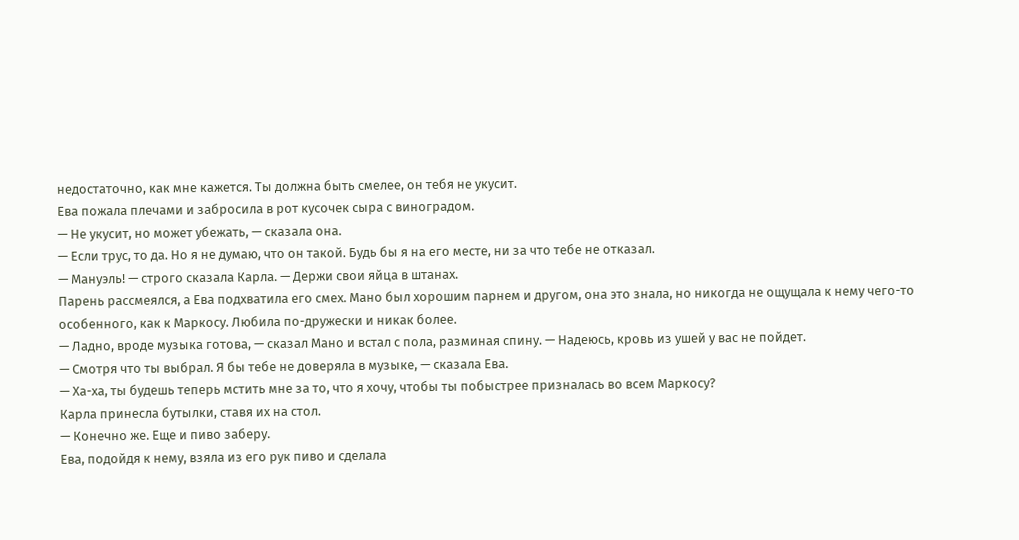недостаточно, как мне кажется. Ты должна быть смелее, он тебя не укусит.
Ева пожала плечами и забросила в рот кусочек сыра с виноградом.
— Не укусит, но может убежать, — сказала она.
— Если трус, то да. Но я не думаю, что он такой. Будь бы я на его месте, ни за что тебе не отказал.
— Мануэль! — строго сказала Карла. — Держи свои яйца в штанах.
Парень рассмеялся, а Ева подхватила его смех. Мано был хорошим парнем и другом, она это знала, но никогда не ощущала к нему чего-то особенного, как к Маркосу. Любила по-дружески и никак более.
— Ладно, вроде музыка готова, — сказал Мано и встал с пола, разминая спину. — Надеюсь, кровь из ушей у вас не пойдет.
— Смотря что ты выбрал. Я бы тебе не доверяла в музыке, — сказала Ева.
— Ха-ха, ты будешь теперь мстить мне за то, что я хочу, чтобы ты побыстрее призналась во всем Маркосу?
Карла принесла бутылки, ставя их на стол.
— Конечно же. Еще и пиво заберу.
Ева, подойдя к нему, взяла из его рук пиво и сделала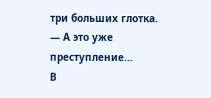три больших глотка.
— А это уже преступление...
В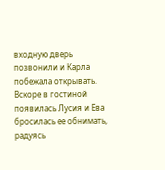входную дверь позвонили и Карла побежала открывать. Вскоре в гостиной появилась Лусия и Ева бросилась ее обнимать, радуясь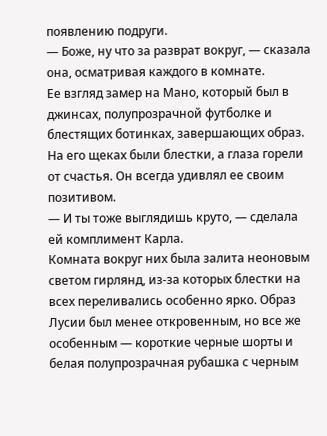появлению подруги.
— Боже, ну что за разврат вокруг, — сказала она, осматривая каждого в комнате.
Ее взгляд замер на Мано, который был в джинсах, полупрозрачной футболке и блестящих ботинках, завершающих образ. На его щеках были блестки, а глаза горели от счастья. Он всегда удивлял ее своим позитивом.
— И ты тоже выглядишь круто, — сделала ей комплимент Карла.
Комната вокруг них была залита неоновым светом гирлянд, из-за которых блестки на всех переливались особенно ярко. Образ Лусии был менее откровенным, но все же особенным — короткие черные шорты и белая полупрозрачная рубашка с черным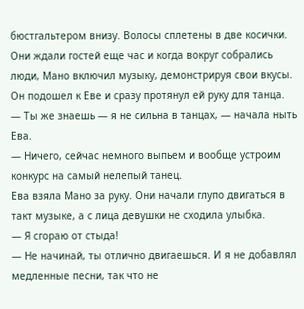бюстгальтером внизу. Волосы сплетены в две косички.
Они ждали гостей еще час и когда вокруг собрались люди, Мано включил музыку, демонстрируя свои вкусы. Он подошел к Еве и сразу протянул ей руку для танца.
— Ты же знаешь — я не сильна в танцах, — начала ныть Ева.
— Ничего, сейчас немного выпьем и вообще устроим конкурс на самый нелепый танец.
Ева взяла Мано за руку. Они начали глупо двигаться в такт музыке, а с лица девушки не сходила улыбка.
— Я сгораю от стыда!
— Не начинай, ты отлично двигаешься. И я не добавлял медленные песни, так что не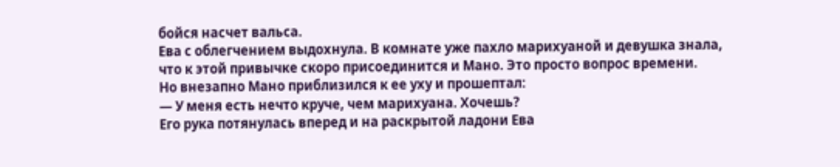бойся насчет вальса.
Ева с облегчением выдохнула. В комнате уже пахло марихуаной и девушка знала, что к этой привычке скоро присоединится и Мано. Это просто вопрос времени.
Но внезапно Мано приблизился к ее уху и прошептал:
— У меня есть нечто круче, чем марихуана. Хочешь?
Его рука потянулась вперед и на раскрытой ладони Ева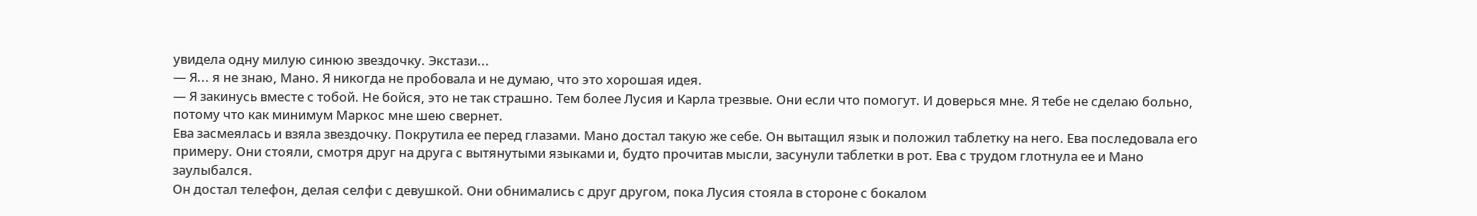увидела одну милую синюю звездочку. Экстази...
— Я... я не знаю, Мано. Я никогда не пробовала и не думаю, что это хорошая идея.
— Я закинусь вместе с тобой. Не бойся, это не так страшно. Тем более Лусия и Карла трезвые. Они если что помогут. И доверься мне. Я тебе не сделаю больно, потому что как минимум Маркос мне шею свернет.
Ева засмеялась и взяла звездочку. Покрутила ее перед глазами. Мано достал такую же себе. Он вытащил язык и положил таблетку на него. Ева последовала его примеру. Они стояли, смотря друг на друга с вытянутыми языками и, будто прочитав мысли, засунули таблетки в рот. Ева с трудом глотнула ее и Мано заулыбался.
Он достал телефон, делая селфи с девушкой. Они обнимались с друг другом, пока Лусия стояла в стороне с бокалом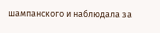шампанского и наблюдала за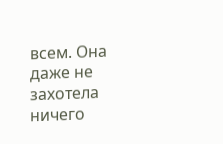всем. Она даже не захотела ничего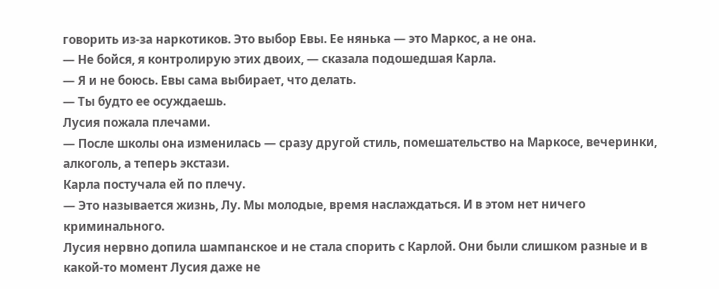говорить из-за наркотиков. Это выбор Евы. Ее нянька — это Маркос, а не она.
— Не бойся, я контролирую этих двоих, — сказала подошедшая Карла.
— Я и не боюсь. Евы сама выбирает, что делать.
— Ты будто ее осуждаешь.
Лусия пожала плечами.
— После школы она изменилась — сразу другой стиль, помешательство на Маркосе, вечеринки, алкоголь, а теперь экстази.
Карла постучала ей по плечу.
— Это называется жизнь, Лу. Мы молодые, время наслаждаться. И в этом нет ничего криминального.
Лусия нервно допила шампанское и не стала спорить с Карлой. Они были слишком разные и в какой-то момент Лусия даже не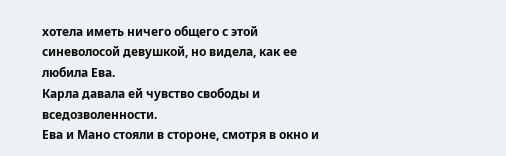хотела иметь ничего общего с этой синеволосой девушкой, но видела, как ее любила Ева.
Карла давала ей чувство свободы и вседозволенности.
Ева и Мано стояли в стороне, смотря в окно и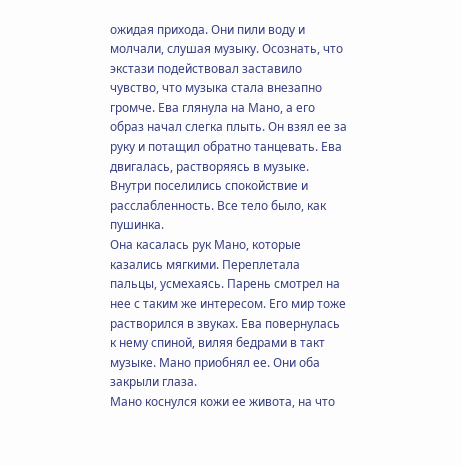ожидая прихода. Они пили воду и молчали, слушая музыку. Осознать, что экстази подействовал заставило чувство, что музыка стала внезапно громче. Ева глянула на Мано, а его образ начал слегка плыть. Он взял ее за руку и потащил обратно танцевать. Ева двигалась, растворяясь в музыке. Внутри поселились спокойствие и расслабленность. Все тело было, как пушинка.
Она касалась рук Мано, которые казались мягкими. Переплетала пальцы, усмехаясь. Парень смотрел на нее с таким же интересом. Его мир тоже растворился в звуках. Ева повернулась к нему спиной, виляя бедрами в такт музыке. Мано приобнял ее. Они оба закрыли глаза.
Мано коснулся кожи ее живота, на что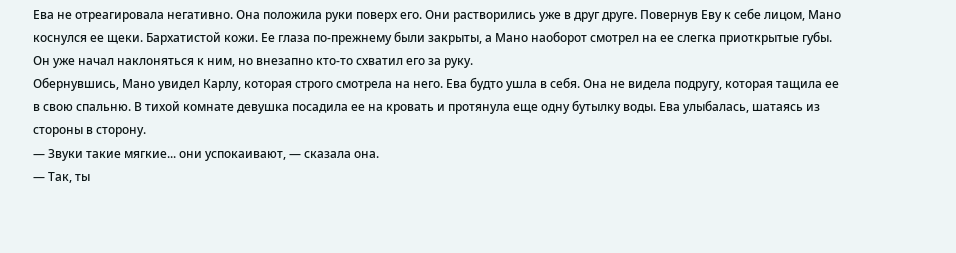Ева не отреагировала негативно. Она положила руки поверх его. Они растворились уже в друг друге. Повернув Еву к себе лицом, Мано коснулся ее щеки. Бархатистой кожи. Ее глаза по-прежнему были закрыты, а Мано наоборот смотрел на ее слегка приоткрытые губы. Он уже начал наклоняться к ним, но внезапно кто-то схватил его за руку.
Обернувшись, Мано увидел Карлу, которая строго смотрела на него. Ева будто ушла в себя. Она не видела подругу, которая тащила ее в свою спальню. В тихой комнате девушка посадила ее на кровать и протянула еще одну бутылку воды. Ева улыбалась, шатаясь из стороны в сторону.
— Звуки такие мягкие... они успокаивают, — сказала она.
— Так, ты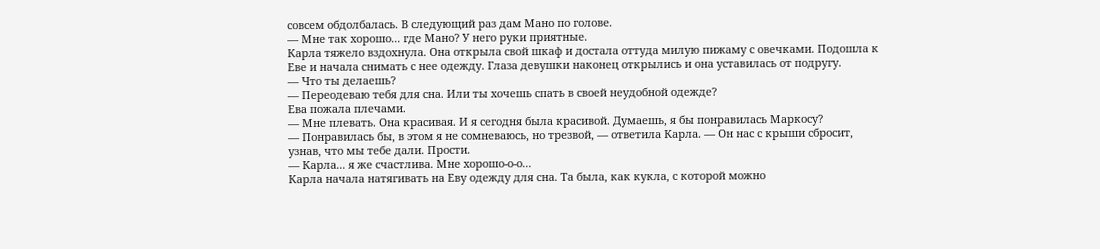совсем обдолбалась. В следующий раз дам Мано по голове.
— Мне так хорошо... где Мано? У него руки приятные.
Карла тяжело вздохнула. Она открыла свой шкаф и достала оттуда милую пижаму с овечками. Подошла к Еве и начала снимать с нее одежду. Глаза девушки наконец открылись и она уставилась от подругу.
— Что ты делаешь?
— Переодеваю тебя для сна. Или ты хочешь спать в своей неудобной одежде?
Ева пожала плечами.
— Мне плевать. Она красивая. И я сегодня была красивой. Думаешь, я бы понравилась Маркосу?
— Понравилась бы, в этом я не сомневаюсь, но трезвой, — ответила Карла. — Он нас с крыши сбросит, узнав, что мы тебе дали. Прости.
— Карла... я же счастлива. Мне хорошо-о-о...
Карла начала натягивать на Еву одежду для сна. Та была, как кукла, с которой можно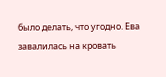было делать, что угодно. Ева завалилась на кровать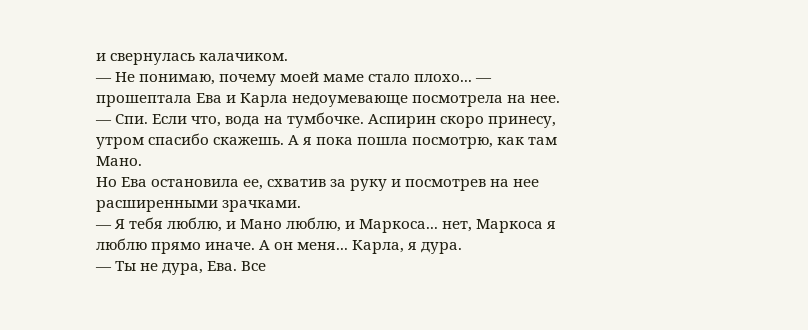и свернулась калачиком.
— Не понимаю, почему моей маме стало плохо... — прошептала Ева и Карла недоумевающе посмотрела на нее.
— Спи. Если что, вода на тумбочке. Аспирин скоро принесу, утром спасибо скажешь. А я пока пошла посмотрю, как там Мано.
Но Ева остановила ее, схватив за руку и посмотрев на нее расширенными зрачками.
— Я тебя люблю, и Мано люблю, и Маркоса... нет, Маркоса я люблю прямо иначе. А он меня... Карла, я дура.
— Ты не дура, Ева. Все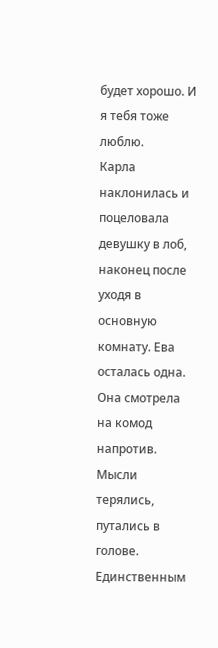будет хорошо. И я тебя тоже люблю.
Карла наклонилась и поцеловала девушку в лоб, наконец после уходя в основную комнату. Ева осталась одна. Она смотрела на комод напротив. Мысли терялись, путались в голове. Единственным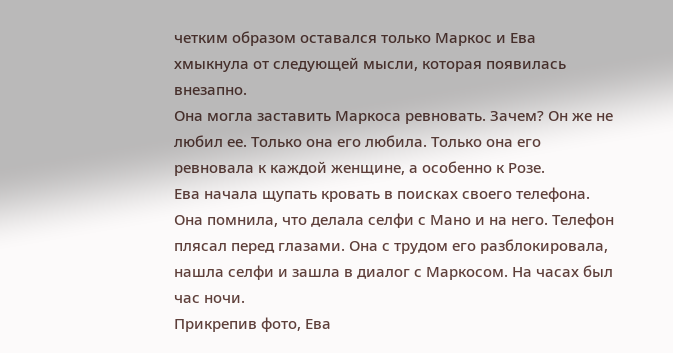четким образом оставался только Маркос и Ева хмыкнула от следующей мысли, которая появилась внезапно.
Она могла заставить Маркоса ревновать. Зачем? Он же не любил ее. Только она его любила. Только она его ревновала к каждой женщине, а особенно к Розе.
Ева начала щупать кровать в поисках своего телефона. Она помнила, что делала селфи с Мано и на него. Телефон плясал перед глазами. Она с трудом его разблокировала, нашла селфи и зашла в диалог с Маркосом. На часах был час ночи.
Прикрепив фото, Ева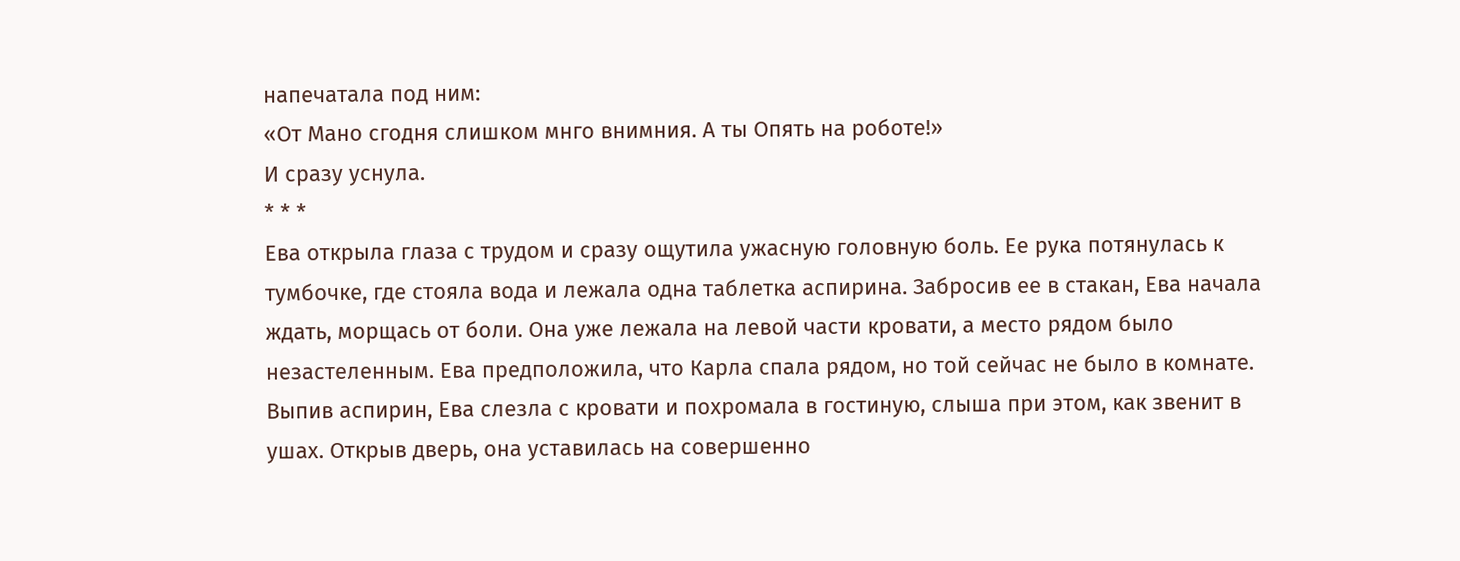напечатала под ним:
«От Мано сгодня слишком мнго внимния. А ты Опять на роботе!»
И сразу уснула.
* * *
Ева открыла глаза с трудом и сразу ощутила ужасную головную боль. Ее рука потянулась к тумбочке, где стояла вода и лежала одна таблетка аспирина. Забросив ее в стакан, Ева начала ждать, морщась от боли. Она уже лежала на левой части кровати, а место рядом было незастеленным. Ева предположила, что Карла спала рядом, но той сейчас не было в комнате.
Выпив аспирин, Ева слезла с кровати и похромала в гостиную, слыша при этом, как звенит в ушах. Открыв дверь, она уставилась на совершенно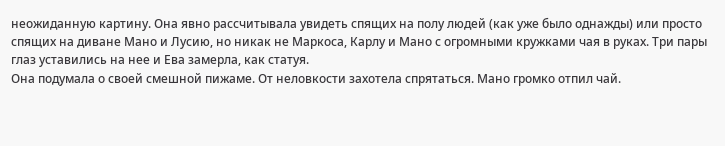неожиданную картину. Она явно рассчитывала увидеть спящих на полу людей (как уже было однажды) или просто спящих на диване Мано и Лусию, но никак не Маркоса, Карлу и Мано с огромными кружками чая в руках. Три пары глаз уставились на нее и Ева замерла, как статуя.
Она подумала о своей смешной пижаме. От неловкости захотела спрятаться. Мано громко отпил чай.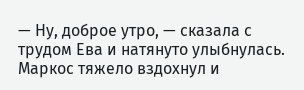— Ну, доброе утро, — сказала с трудом Ева и натянуто улыбнулась.
Маркос тяжело вздохнул и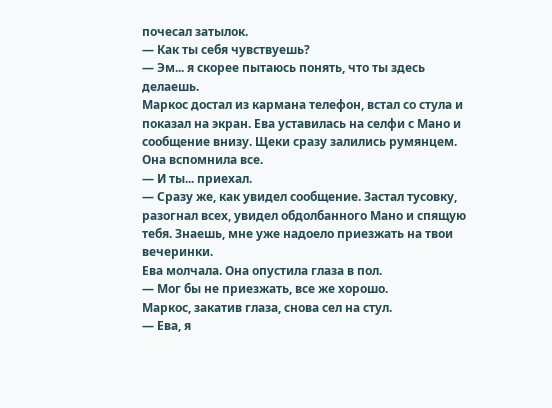почесал затылок.
— Как ты себя чувствуешь?
— Эм... я скорее пытаюсь понять, что ты здесь делаешь.
Маркос достал из кармана телефон, встал со стула и показал на экран. Ева уставилась на селфи с Мано и сообщение внизу. Щеки сразу залились румянцем. Она вспомнила все.
— И ты... приехал.
— Сразу же, как увидел сообщение. Застал тусовку, разогнал всех, увидел обдолбанного Мано и спящую тебя. Знаешь, мне уже надоело приезжать на твои вечеринки.
Ева молчала. Она опустила глаза в пол.
— Мог бы не приезжать, все же хорошо.
Маркос, закатив глаза, снова сел на стул.
— Ева, я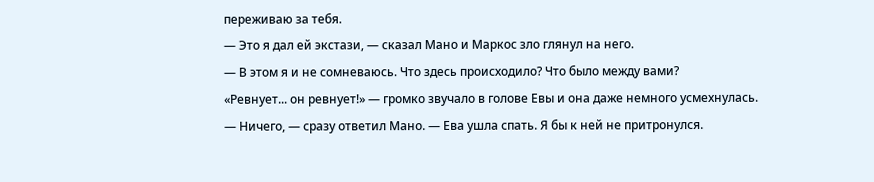переживаю за тебя.
— Это я дал ей экстази, — сказал Мано и Маркос зло глянул на него.
— В этом я и не сомневаюсь. Что здесь происходило? Что было между вами?
«Ревнует... он ревнует!» — громко звучало в голове Евы и она даже немного усмехнулась.
— Ничего, — сразу ответил Мано. — Ева ушла спать. Я бы к ней не притронулся.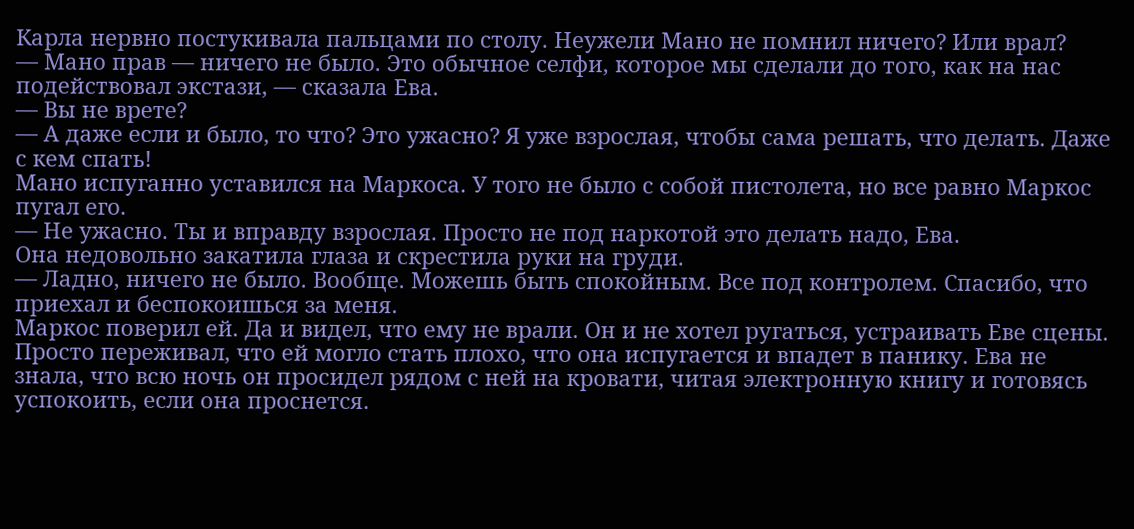Карла нервно постукивала пальцами по столу. Неужели Мано не помнил ничего? Или врал?
— Мано прав — ничего не было. Это обычное селфи, которое мы сделали до того, как на нас подействовал экстази, — сказала Ева.
— Вы не врете?
— А даже если и было, то что? Это ужасно? Я уже взрослая, чтобы сама решать, что делать. Даже с кем спать!
Мано испуганно уставился на Маркоса. У того не было с собой пистолета, но все равно Маркос пугал его.
— Не ужасно. Ты и вправду взрослая. Просто не под наркотой это делать надо, Ева.
Она недовольно закатила глаза и скрестила руки на груди.
— Ладно, ничего не было. Вообще. Можешь быть спокойным. Все под контролем. Спасибо, что приехал и беспокоишься за меня.
Маркос поверил ей. Да и видел, что ему не врали. Он и не хотел ругаться, устраивать Еве сцены. Просто переживал, что ей могло стать плохо, что она испугается и впадет в панику. Ева не знала, что всю ночь он просидел рядом с ней на кровати, читая электронную книгу и готовясь успокоить, если она проснется.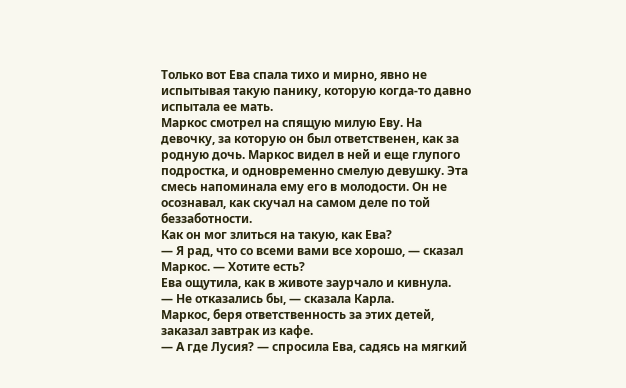Только вот Ева спала тихо и мирно, явно не испытывая такую панику, которую когда-то давно испытала ее мать.
Маркос смотрел на спящую милую Еву. На девочку, за которую он был ответственен, как за родную дочь. Маркос видел в ней и еще глупого подростка, и одновременно смелую девушку. Эта смесь напоминала ему его в молодости. Он не осознавал, как скучал на самом деле по той беззаботности.
Как он мог злиться на такую, как Ева?
— Я рад, что со всеми вами все хорошо, — сказал Маркос. — Хотите есть?
Ева ощутила, как в животе заурчало и кивнула.
— Не отказались бы, — сказала Карла.
Маркос, беря ответственность за этих детей, заказал завтрак из кафе.
— А где Лусия? — спросила Ева, садясь на мягкий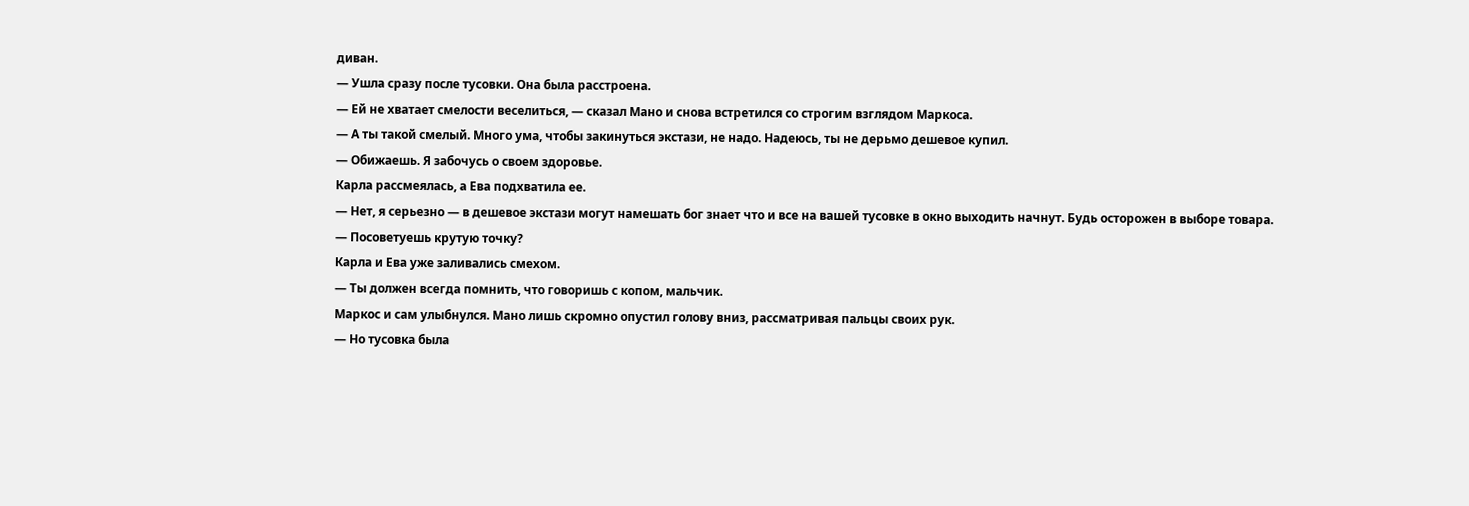диван.
— Ушла сразу после тусовки. Она была расстроена.
— Ей не хватает смелости веселиться, — сказал Мано и снова встретился со строгим взглядом Маркоса.
— А ты такой смелый. Много ума, чтобы закинуться экстази, не надо. Надеюсь, ты не дерьмо дешевое купил.
— Обижаешь. Я забочусь о своем здоровье.
Карла рассмеялась, а Ева подхватила ее.
— Нет, я серьезно — в дешевое экстази могут намешать бог знает что и все на вашей тусовке в окно выходить начнут. Будь осторожен в выборе товара.
— Посоветуешь крутую точку?
Карла и Ева уже заливались смехом.
— Ты должен всегда помнить, что говоришь с копом, мальчик.
Маркос и сам улыбнулся. Мано лишь скромно опустил голову вниз, рассматривая пальцы своих рук.
— Но тусовка была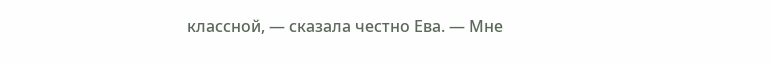классной, — сказала честно Ева. — Мне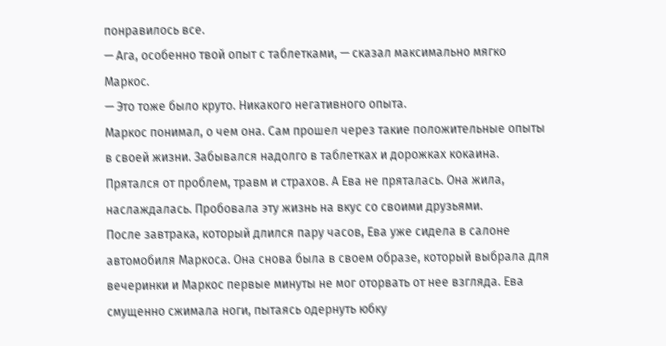понравилось все.
— Ага, особенно твой опыт с таблетками, — сказал максимально мягко Маркос.
— Это тоже было круто. Никакого негативного опыта.
Маркос понимал, о чем она. Сам прошел через такие положительные опыты в своей жизни. Забывался надолго в таблетках и дорожках кокаина. Прятался от проблем, травм и страхов. А Ева не пряталась. Она жила, наслаждалась. Пробовала эту жизнь на вкус со своими друзьями.
После завтрака, который длился пару часов, Ева уже сидела в салоне автомобиля Маркоса. Она снова была в своем образе, который выбрала для вечеринки и Маркос первые минуты не мог оторвать от нее взгляда. Ева смущенно сжимала ноги, пытаясь одернуть юбку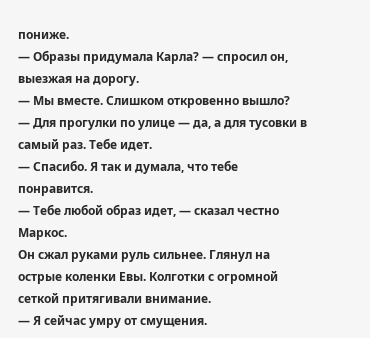пониже.
— Образы придумала Карла? — спросил он, выезжая на дорогу.
— Мы вместе. Слишком откровенно вышло?
— Для прогулки по улице — да, а для тусовки в самый раз. Тебе идет.
— Спасибо. Я так и думала, что тебе понравится.
— Тебе любой образ идет, — сказал честно Маркос.
Он сжал руками руль сильнее. Глянул на острые коленки Евы. Колготки с огромной сеткой притягивали внимание.
— Я сейчас умру от смущения.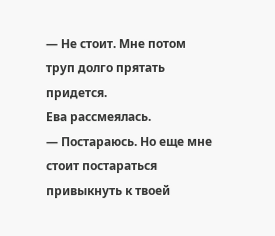— Не стоит. Мне потом труп долго прятать придется.
Ева рассмеялась.
— Постараюсь. Но еще мне стоит постараться привыкнуть к твоей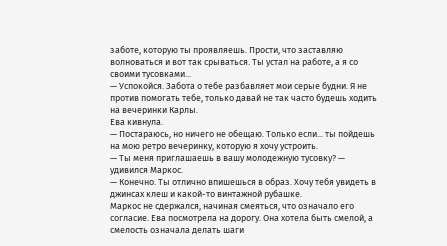заботе, которую ты проявляешь. Прости, что заставляю волноваться и вот так срываться. Ты устал на работе, а я со своими тусовками...
— Успокойся. Забота о тебе разбавляет мои серые будни. Я не против помогать тебе, только давай не так часто будешь ходить на вечеринки Карлы.
Ева кивнула.
— Постараюсь, но ничего не обещаю. Только если... ты пойдешь на мою ретро вечеринку, которую я хочу устроить.
— Ты меня приглашаешь в вашу молодежную тусовку? — удивился Маркос.
— Конечно. Ты отлично впишешься в образ. Хочу тебя увидеть в джинсах клеш и какой-то винтажной рубашке.
Маркос не сдержался, начиная смеяться, что означало его согласие. Ева посмотрела на дорогу. Она хотела быть смелой, а смелость означала делать шаги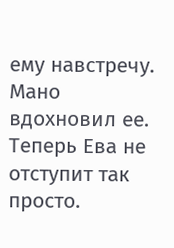ему навстречу.
Мано вдохновил ее. Теперь Ева не отступит так просто.